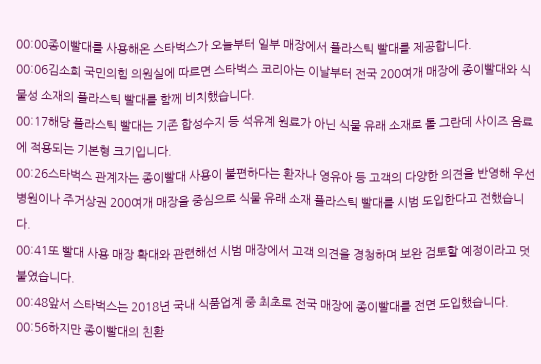00:00종이빨대를 사용해온 스타벅스가 오늘부터 일부 매장에서 플라스틱 빨대를 제공합니다.
00:06김소희 국민의힘 의원실에 따르면 스타벅스 코리아는 이날부터 전국 200여개 매장에 종이빨대와 식물성 소재의 플라스틱 빨대를 함께 비치했습니다.
00:17해당 플라스틱 빨대는 기존 합성수지 등 석유계 원료가 아닌 식물 유래 소재로 톨 그란데 사이즈 음료에 적용되는 기본형 크기입니다.
00:26스타벅스 관계자는 종이빨대 사용이 불편하다는 환자나 영유아 등 고객의 다양한 의견을 반영해 우선 병원이나 주거상권 200여개 매장을 중심으로 식물 유래 소재 플라스틱 빨대를 시범 도입한다고 전했습니다.
00:41또 빨대 사용 매장 확대와 관련해선 시범 매장에서 고객 의견을 경청하며 보완 검토할 예정이라고 덧붙였습니다.
00:48앞서 스타벅스는 2018년 국내 식품업계 중 최초로 전국 매장에 종이빨대를 전면 도입했습니다.
00:56하지만 종이빨대의 친환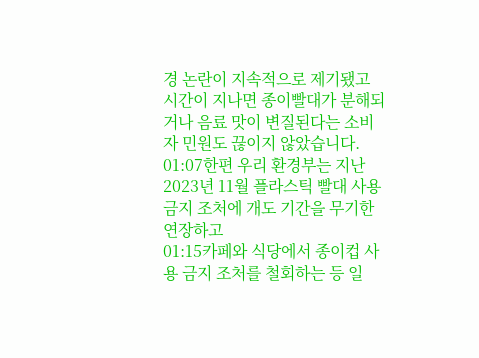경 논란이 지속적으로 제기됐고 시간이 지나면 종이빨대가 분해되거나 음료 맛이 변질된다는 소비자 민원도 끊이지 않았습니다.
01:07한편 우리 환경부는 지난 2023년 11월 플라스틱 빨대 사용 금지 조처에 개도 기간을 무기한 연장하고
01:15카페와 식당에서 종이컵 사용 금지 조처를 철회하는 등 일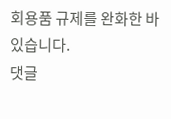회용품 규제를 완화한 바 있습니다.
댓글